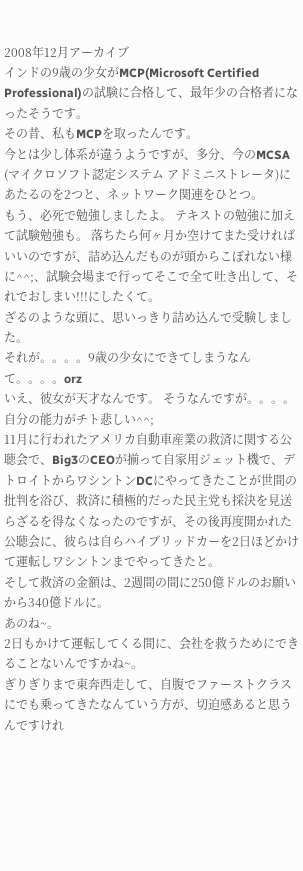2008年12月アーカイブ
インドの9歳の少女がMCP(Microsoft Certified Professional)の試験に合格して、最年少の合格者になったそうです。
その昔、私もMCPを取ったんです。
今とは少し体系が違うようですが、多分、今のMCSA (マイクロソフト認定システム アドミニストレータ)にあたるのを2つと、ネットワーク関連をひとつ。
もう、必死で勉強しましたよ。 テキストの勉強に加えて試験勉強も。 落ちたら何ヶ月か空けてまた受ければいいのですが、詰め込んだものが頭からこぼれない様に^^;、試験会場まで行ってそこで全て吐き出して、それでおしまい!!!にしたくて。
ざるのような頭に、思いっきり詰め込んで受験しました。
それが。。。。9歳の少女にできてしまうなんて。。。。orz
いえ、彼女が天才なんです。 そうなんですが。。。。自分の能力がチト悲しい^^;
11月に行われたアメリカ自動車産業の救済に関する公聴会で、Big3のCEOが揃って自家用ジェット機で、デトロイトからワシントンDCにやってきたことが世間の批判を浴び、救済に積極的だった民主党も採決を見送らざるを得なくなったのですが、その後再度開かれた公聴会に、彼らは自らハイブリッドカーを2日ほどかけて運転しワシントンまでやってきたと。
そして救済の金額は、2週間の間に250億ドルのお願いから340億ドルに。
あのね~。
2日もかけて運転してくる間に、会社を救うためにできることないんですかね~。
ぎりぎりまで東奔西走して、自腹でファーストクラスにでも乗ってきたなんていう方が、切迫感あると思うんですけれ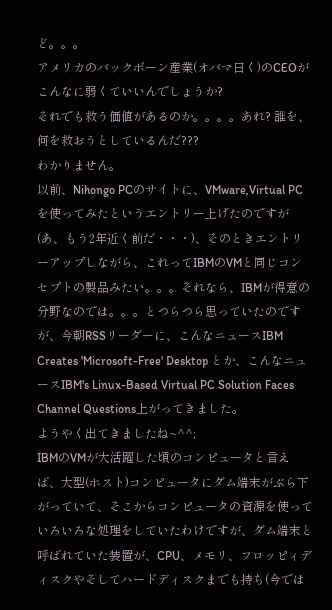ど。。。
アメリカのバックボーン産業(オバマ曰く)のCEOがこんなに弱くていいんでしょうか?
それでも救う価値があるのか。。。。あれ? 誰を、何を救おうとしているんだ???
わかりません。
以前、Nihongo PCのサイトに、VMware,Virtual PCを使ってみたというエントリー上げたのですが(あ、もう2年近く前だ・・・)、そのときエントリーアップしながら、これってIBMのVMと同じコンセプトの製品みたい。。。それなら、IBMが得意の分野なのでは。。。とつらつら思っていたのですが、今朝RSSリーダーに、こんなニュースIBM Creates 'Microsoft-Free' Desktop とか、こんなニュースIBM's Linux-Based Virtual PC Solution Faces Channel Questions上がってきました。
ようやく出てきましたね~^^;
IBMのVMが大活躍した頃のコンピュータと言えば、大型(ホスト)コンピュータにダム端末がぶら下がっていて、そこからコンピュータの資源を使っていろいろな処理をしていたわけですが、ダム端末と呼ばれていた装置が、CPU、メモリ、フロッピィディスクやそしてハードディスクまでも持ち(今では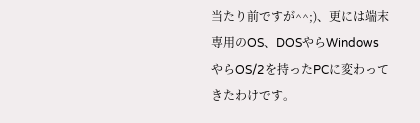当たり前ですが^^;)、更には端末専用のOS、DOSやらWindowsやらOS/2を持ったPCに変わってきたわけです。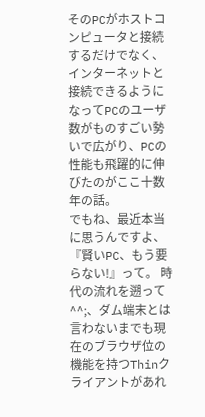そのPCがホストコンピュータと接続するだけでなく、インターネットと接続できるようになってPCのユーザ数がものすごい勢いで広がり、PCの性能も飛躍的に伸びたのがここ十数年の話。
でもね、最近本当に思うんですよ、『賢いPC、もう要らない!』って。 時代の流れを遡って^^;、ダム端末とは言わないまでも現在のブラウザ位の機能を持つThinクライアントがあれ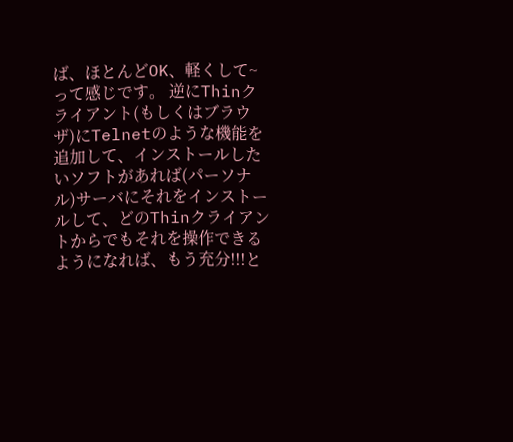ば、ほとんどOK、軽くして~って感じです。 逆にThinクライアント(もしくはブラウザ)にTelnetのような機能を追加して、インストールしたいソフトがあれば(パーソナル)サーバにそれをインストールして、どのThinクライアントからでもそれを操作できるようになれば、もう充分!!!と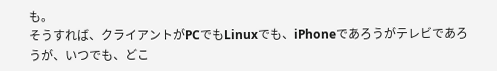も。
そうすれば、クライアントがPCでもLinuxでも、iPhoneであろうがテレビであろうが、いつでも、どこ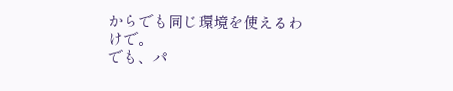からでも同じ環境を使えるわけで。
でも、パ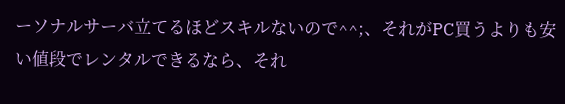ーソナルサーバ立てるほどスキルないので^^;、それがPC買うよりも安い値段でレンタルできるなら、それ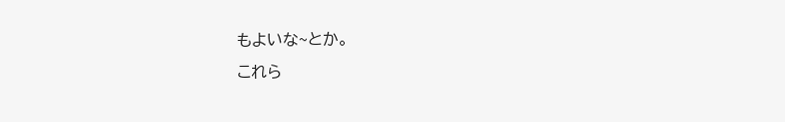もよいな~とか。
これら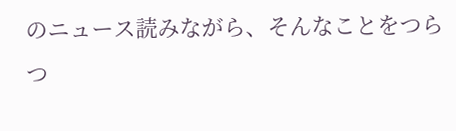のニュース読みながら、そんなことをつらつ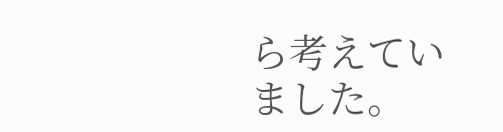ら考えていました。